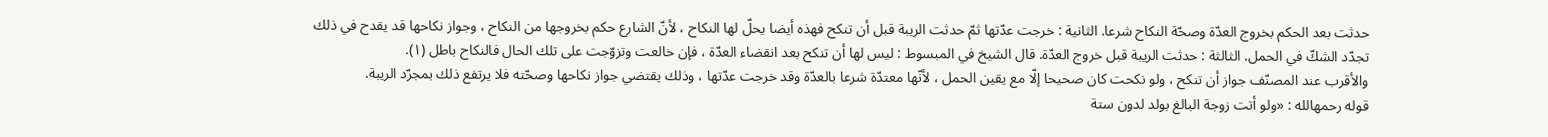حدثت بعد الحكم بخروج العدّة وصحّة النكاح شرعا. الثانية : خرجت عدّتها ثمّ حدثت الريبة قبل أن تنكح فهذه أيضا يحلّ لها النكاح ، لأنّ الشارع حكم بخروجها من النكاح ، وجواز نكاحها قد يقدح في ذلك تجدّد الشكّ في الحمل. الثالثة : حدثت الريبة قبل خروج العدّة. قال الشيخ في المبسوط : ليس لها أن تنكح بعد انقضاء العدّة ، فإن خالعت وتزوّجت على تلك الحال فالنكاح باطل (١).
والأقرب عند المصنّف جواز أن تنكح ، ولو نكحت كان صحيحا إلّا مع يقين الحمل ، لأنّها معتدّة شرعا بالعدّة وقد خرجت عدّتها ، وذلك يقتضي جواز نكاحها وصحّته فلا يرتفع ذلك بمجرّد الريبة.
قوله رحمهالله : «ولو أتت زوجة البالغ بولد لدون ستة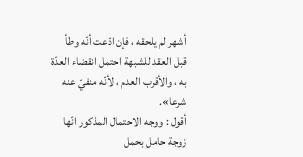أشهر لم يلحقه ، فإن ادّعت أنّه وطأ قبل العقد للشبهة احتمل انقضاء العدّة به ، والأقرب العدم ، لأنّه منفيّ عنه شرعا».
أقول : ووجه الاحتمال المذكور انّها زوجة حامل بحمل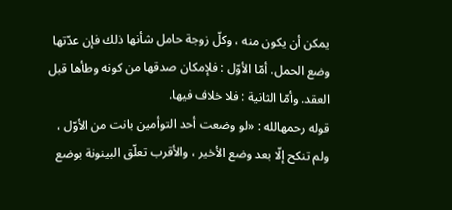يمكن أن يكون منه ، وكلّ زوجة حامل شأنها ذلك فإن عدّتها وضع الحمل. أمّا الأوّل : فلإمكان صدقها من كونه وطأها قبل العقد. وأمّا الثانية : فلا خلاف فيها.
قوله رحمهالله : «لو وضعت أحد التوأمين بانت من الأوّل ، ولم تنكح إلّا بعد وضع الأخير ، والأقرب تعلّق البينونة بوضع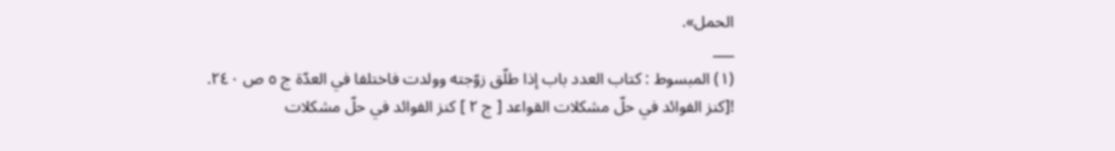الحمل».
___
(١) المبسوط : كتاب العدد باب إذا طلّق زوّجته وولدت فاختلفا في العدّة ج ٥ ص ٢٤٠.
![كنز الفوائد في حلّ مشكلات القواعد [ ج ٢ ] كنز الفوائد في حلّ مشكلات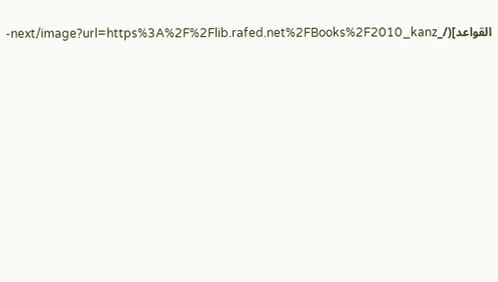القواعد](/_next/image?url=https%3A%2F%2Flib.rafed.net%2FBooks%2F2010_kanz-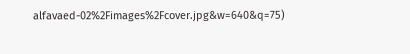alfavaed-02%2Fimages%2Fcover.jpg&w=640&q=75)